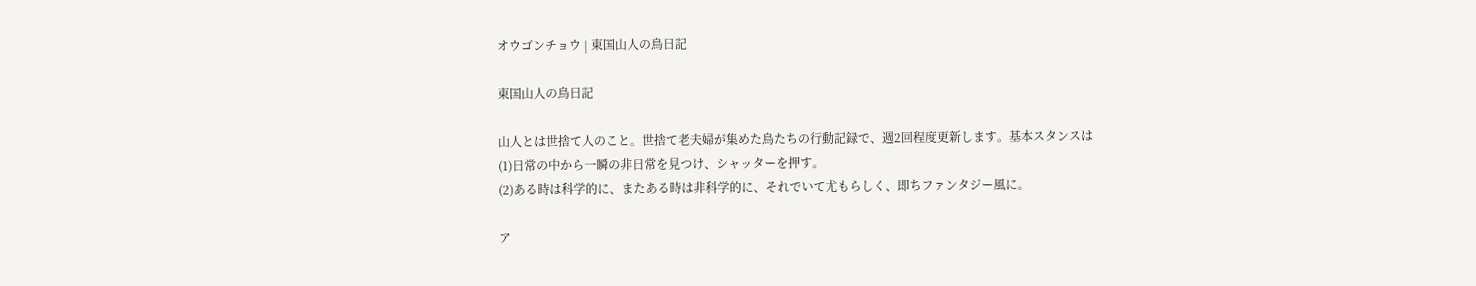オウゴンチョウ | 東国山人の鳥日記

東国山人の鳥日記

山人とは世捨て人のこと。世捨て老夫婦が集めた鳥たちの行動記録で、週2回程度更新します。基本スタンスは
(1)日常の中から一瞬の非日常を見つけ、シャッターを押す。
(2)ある時は科学的に、またある時は非科学的に、それでいて尤もらしく、即ちファンタジー風に。

ア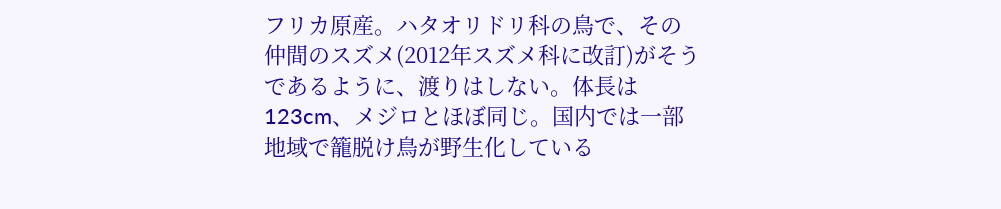フリカ原産。ハタオリドリ科の鳥で、その仲間のスズメ(2012年スズメ科に改訂)がそうであるように、渡りはしない。体長は123cm、メジロとほぼ同じ。国内では一部地域で籠脱け鳥が野生化している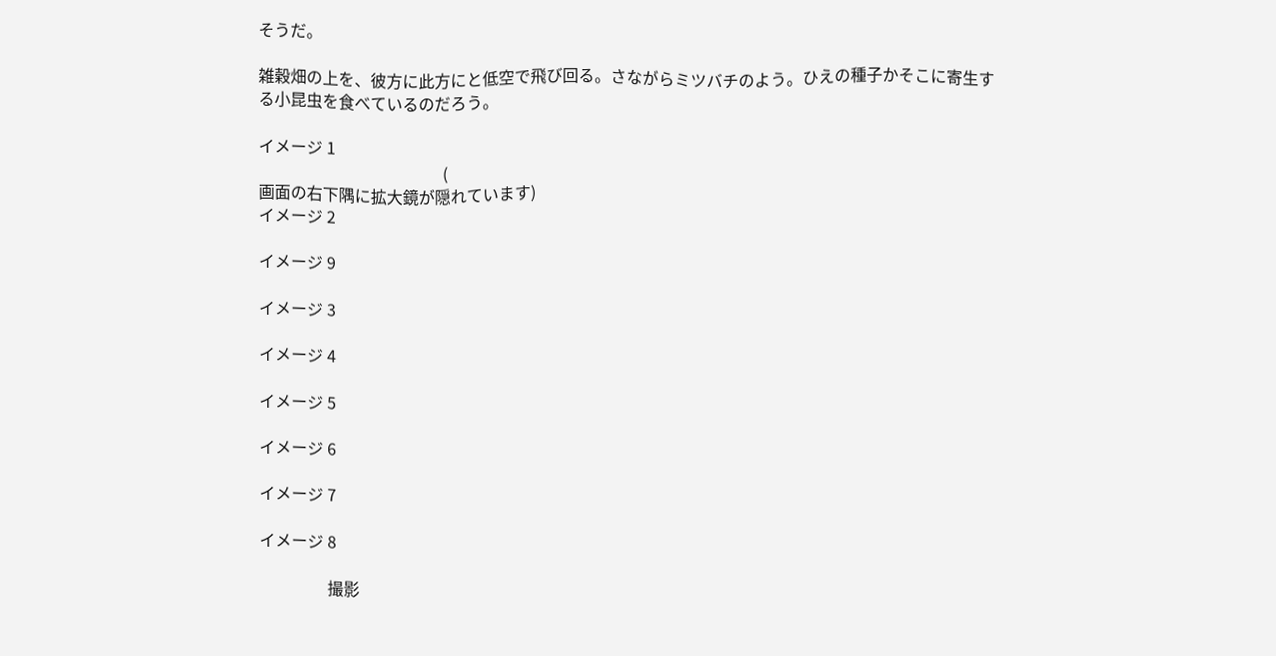そうだ。

雑穀畑の上を、彼方に此方にと低空で飛び回る。さながらミツバチのよう。ひえの種子かそこに寄生する小昆虫を食べているのだろう。

イメージ 1
                                              (
画面の右下隅に拡大鏡が隠れています)
イメージ 2

イメージ 9

イメージ 3

イメージ 4

イメージ 5

イメージ 6

イメージ 7

イメージ 8

                 撮影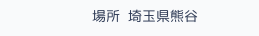場所  埼玉県熊谷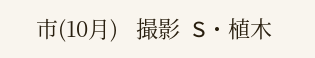市(10月)   撮影  S・植木